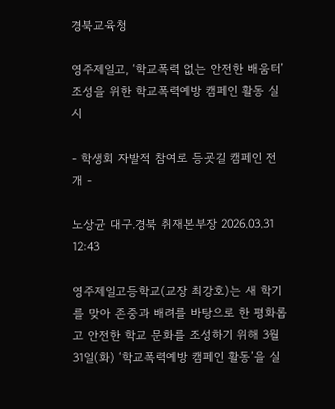경북교육청

영주제일고, ‘학교폭력 없는 안전한 배움터’ 조성을 위한 학교폭력예방 캠페인 활동 실시

- 학생회 자발적 참여로 등굣길 캠페인 전개 -

노상균 대구.경북 취재본부장 2026.03.31 12:43

영주제일고등학교(교장 최강호)는 새 학기를 맞아 존중과 배려를 바탕으로 한 평화롭고 안전한 학교 문화를 조성하기 위해 3월 31일(화) ‘학교폭력예방 캠페인 활동’을 실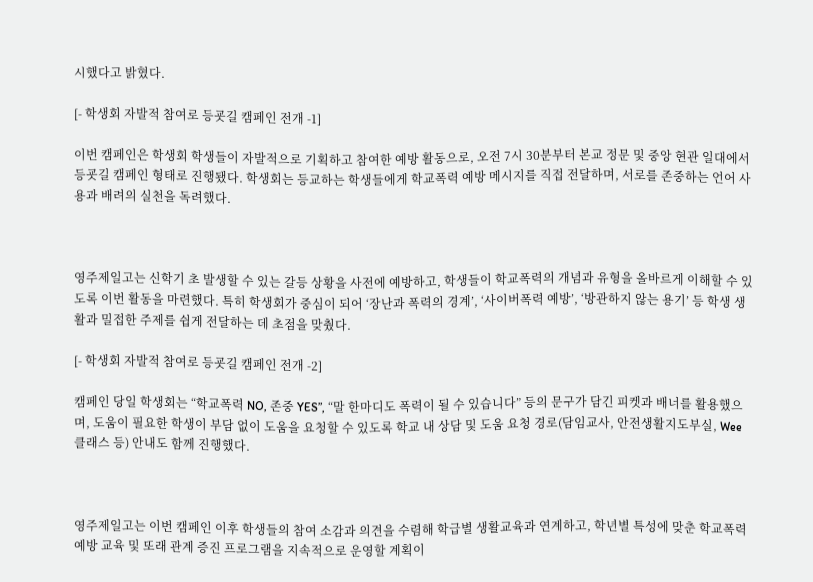시했다고 밝혔다.

[- 학생회 자발적 참여로 등굣길 캠페인 전개 -1]

이번 캠페인은 학생회 학생들이 자발적으로 기획하고 참여한 예방 활동으로, 오전 7시 30분부터 본교 정문 및 중앙 현관 일대에서 등굣길 캠페인 형태로 진행됐다. 학생회는 등교하는 학생들에게 학교폭력 예방 메시지를 직접 전달하며, 서로를 존중하는 언어 사용과 배려의 실천을 독려했다.



영주제일고는 신학기 초 발생할 수 있는 갈등 상황을 사전에 예방하고, 학생들이 학교폭력의 개념과 유형을 올바르게 이해할 수 있도록 이번 활동을 마련했다. 특히 학생회가 중심이 되어 ‘장난과 폭력의 경계’, ‘사이버폭력 예방’, ‘방관하지 않는 용기’ 등 학생 생활과 밀접한 주제를 쉽게 전달하는 데 초점을 맞췄다.

[- 학생회 자발적 참여로 등굣길 캠페인 전개 -2]

캠페인 당일 학생회는 “학교폭력 NO, 존중 YES”, “말 한마디도 폭력이 될 수 있습니다” 등의 문구가 담긴 피켓과 배너를 활용했으며, 도움이 필요한 학생이 부담 없이 도움을 요청할 수 있도록 학교 내 상담 및 도움 요청 경로(담임교사, 안전생활지도부실, Wee클래스 등) 안내도 함께 진행했다.



영주제일고는 이번 캠페인 이후 학생들의 참여 소감과 의견을 수렴해 학급별 생활교육과 연계하고, 학년별 특성에 맞춘 학교폭력 예방 교육 및 또래 관계 증진 프로그램을 지속적으로 운영할 계획이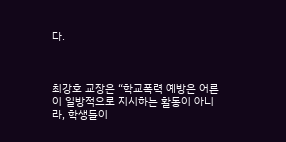다.



최강호 교장은 “학교폭력 예방은 어른이 일방적으로 지시하는 활동이 아니라, 학생들이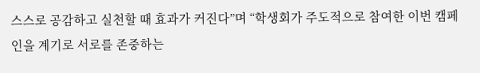스스로 공감하고 실천할 때 효과가 커진다”며 “학생회가 주도적으로 참여한 이번 캠페인을 계기로 서로를 존중하는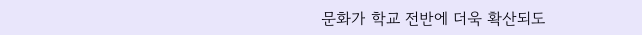문화가 학교 전반에 더욱 확산되도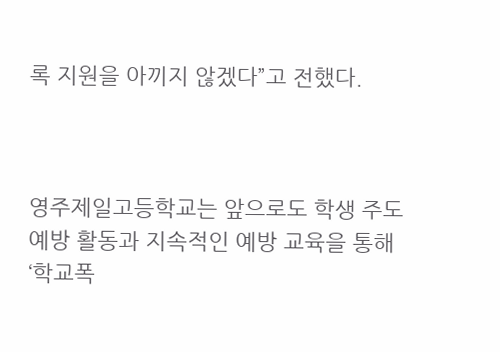록 지원을 아끼지 않겠다”고 전했다.



영주제일고등학교는 앞으로도 학생 주도 예방 활동과 지속적인 예방 교육을 통해 ‘학교폭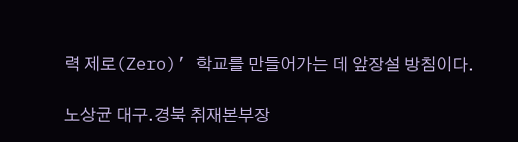력 제로(Zero)’ 학교를 만들어가는 데 앞장설 방침이다.

노상균 대구.경북 취재본부장